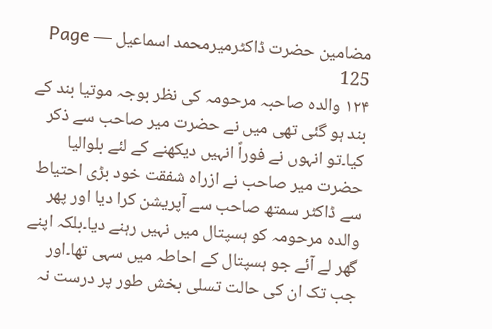مضامین حضرت ڈاکٹرمیرمحمد اسماعیل — Page 125
۱۲۴ والدہ صاحبہ مرحومہ کی نظر بوجہ موتیا بند کے بند ہو گئی تھی میں نے حضرت میر صاحب سے ذکر کیا۔تو انہوں نے فوراً انہیں دیکھنے کے لئے بلوالیا حضرت میر صاحب نے ازراہ شفقت خود بڑی احتیاط سے ڈاکٹر سمتھ صاحب سے آپریشن کرا دیا اور پھر والدہ مرحومہ کو ہسپتال میں نہیں رہنے دیا۔بلکہ اپنے گھر لے آئے جو ہسپتال کے احاطہ میں سہی تھا۔اور جب تک ان کی حالت تسلی بخش طور پر درست نہ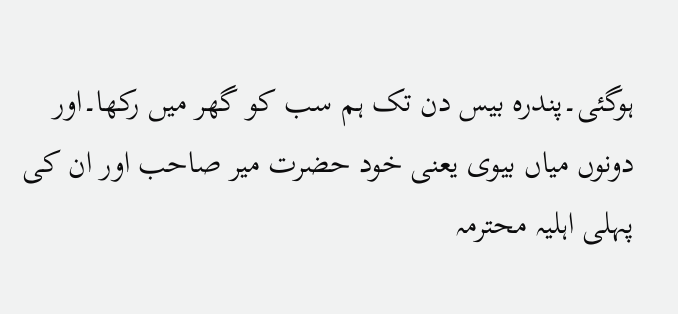ہوگئی۔پندرہ بیس دن تک ہم سب کو گھر میں رکھا۔اور دونوں میاں بیوی یعنی خود حضرت میر صاحب اور ان کی پہلی اہلیہ محترمہ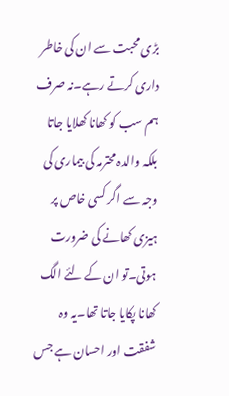بڑی محبت سے ان کی خاطر داری کرتے رہے۔نہ صرف ہم سب کو کھانا کھلایا جاتا بلکہ والدہ محترمہ کی بیماری کی وجہ سے اگر کسی خاص پر ہیزی کھانے کی ضرورت ہوتی۔تو ان کے لئے الگ کھانا پکایا جاتا تھا۔یہ وہ شفقت اور احسان ہے جس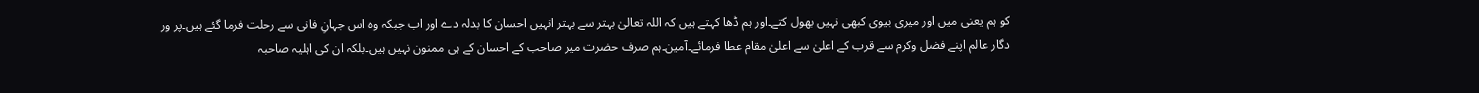کو ہم یعنی میں اور میری بیوی کبھی نہیں بھول کتے۔اور ہم ڈھا کہتے ہیں کہ اللہ تعالیٰ بہتر سے بہتر انہیں احسان کا بدلہ دے اور اب جبکہ وہ اس جہانِ فانی سے رحلت فرما گئے ہیں۔پر ور دگار عالم اپنے فضل وکرم سے قرب کے اعلیٰ سے اعلیٰ مقام عطا فرمائے۔آمین۔ہم صرف حضرت میر صاحب کے احسان کے ہی ممنون نہیں ہیں۔بلکہ ان کی اہلیہ صاحبہ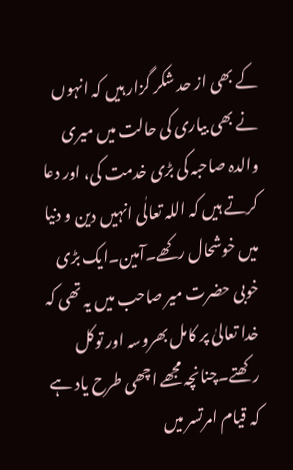کے بھی از حد شکر گزار ہیں کہ انہوں نے بھی بیاری کی حالت میں میری والدہ صاحبہ کی بڑی خدمت کی، اور دعا کرتے ہیں کہ اللہ تعالٰی انہیں دین و دنیا میں خوشحال رکھے۔آمین۔ایک بڑی خوبی حضرت میر صاحب میں یہ تھی کہ خدا تعالیٰ پر کامل بھروسہ اور توکل رکھتے۔چنانچہ مجھے اچھی طرح یاد ہے کہ قیام امرتسر میں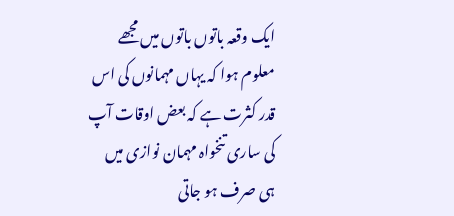ایک وقعہ باتوں باتوں میں مجھے معلوم ہوا کہ یہاں مہمانوں کی اس قدر کثرت ہے کہ بعض اوقات آپ کی ساری تنخواہ مہمان نوازی میں ہی صرف ہو جاتی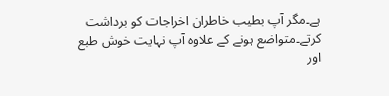ہے۔مگر آپ بطیب خاطران اخراجات کو برداشت کرتے۔متواضع ہونے کے علاوہ آپ نہایت خوش طبع اور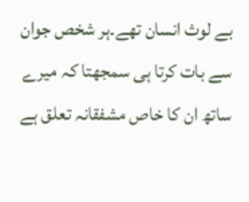بے لوث انسان تھے۔ہر شخص جوان سے بات کرتا ہی سمجھتا کہ میرے ساتھ ان کا خاص مشفقانہ تعلق ہے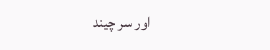اور سر چیند